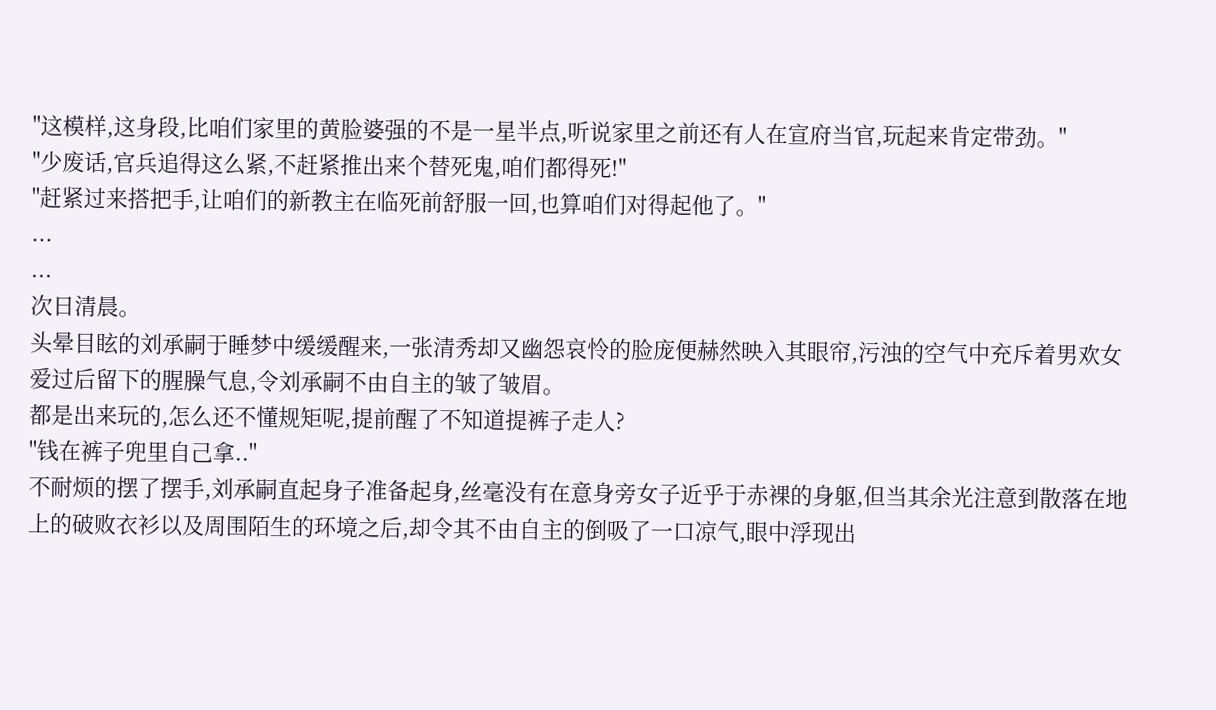"这模样,这身段,比咱们家里的黄脸婆强的不是一星半点,听说家里之前还有人在宣府当官,玩起来肯定带劲。"
"少废话,官兵追得这么紧,不赶紧推出来个替死鬼,咱们都得死!"
"赶紧过来搭把手,让咱们的新教主在临死前舒服一回,也算咱们对得起他了。"
...
...
次日清晨。
头晕目眩的刘承嗣于睡梦中缓缓醒来,一张清秀却又幽怨哀怜的脸庞便赫然映入其眼帘,污浊的空气中充斥着男欢女爱过后留下的腥臊气息,令刘承嗣不由自主的皱了皱眉。
都是出来玩的,怎么还不懂规矩呢,提前醒了不知道提裤子走人?
"钱在裤子兜里自己拿.."
不耐烦的摆了摆手,刘承嗣直起身子准备起身,丝毫没有在意身旁女子近乎于赤裸的身躯,但当其余光注意到散落在地上的破败衣衫以及周围陌生的环境之后,却令其不由自主的倒吸了一口凉气,眼中浮现出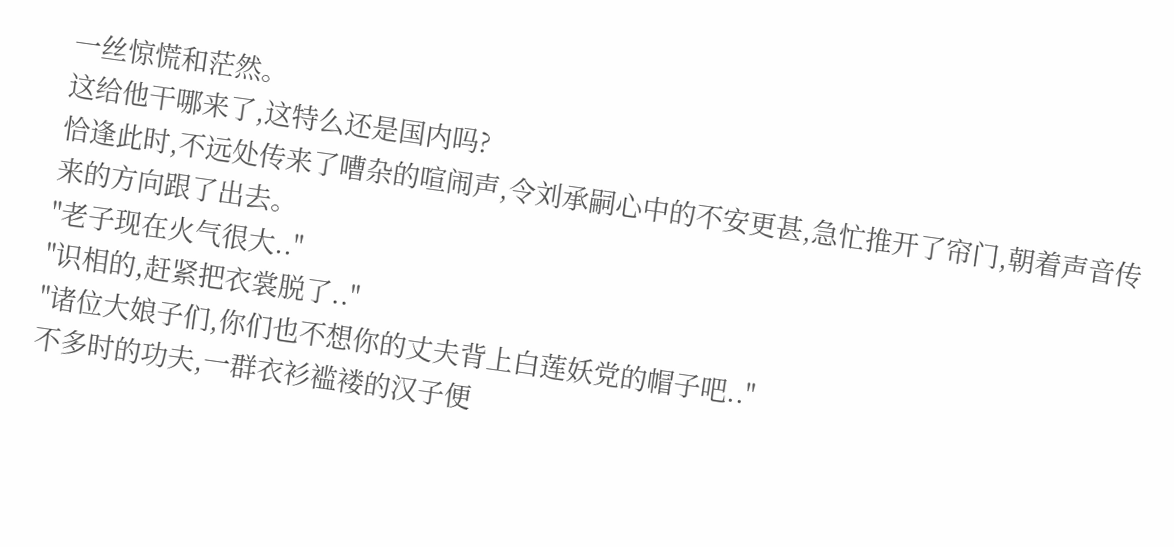一丝惊慌和茫然。
这给他干哪来了,这特么还是国内吗?
恰逢此时,不远处传来了嘈杂的喧闹声,令刘承嗣心中的不安更甚,急忙推开了帘门,朝着声音传来的方向跟了出去。
"老子现在火气很大.."
"识相的,赶紧把衣裳脱了.."
"诸位大娘子们,你们也不想你的丈夫背上白莲妖党的帽子吧.."
不多时的功夫,一群衣衫褴褛的汉子便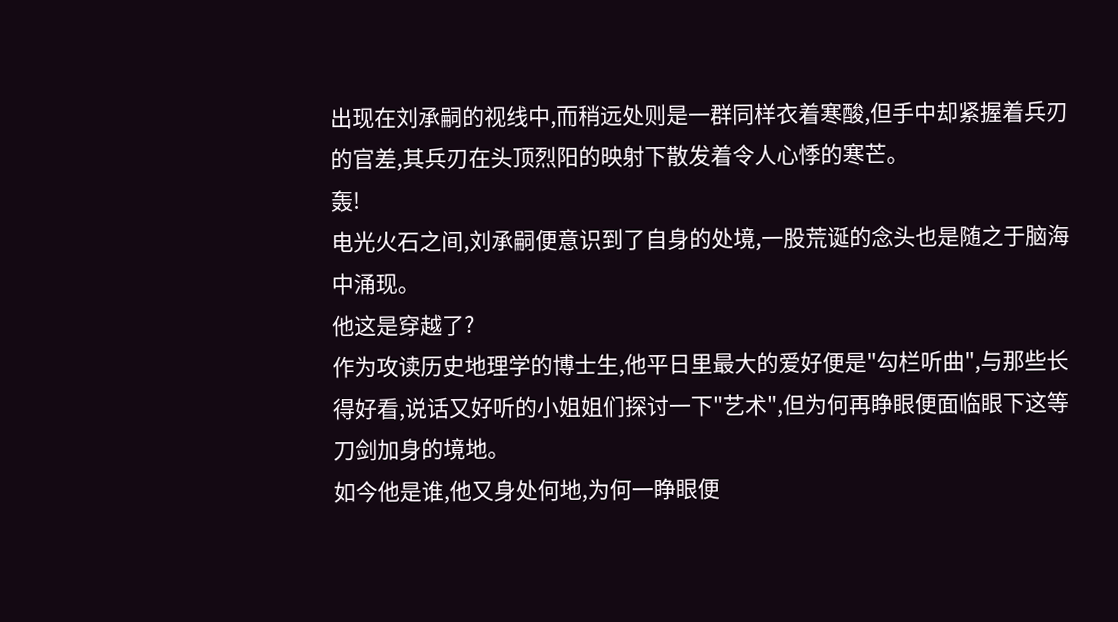出现在刘承嗣的视线中,而稍远处则是一群同样衣着寒酸,但手中却紧握着兵刃的官差,其兵刃在头顶烈阳的映射下散发着令人心悸的寒芒。
轰!
电光火石之间,刘承嗣便意识到了自身的处境,一股荒诞的念头也是随之于脑海中涌现。
他这是穿越了?
作为攻读历史地理学的博士生,他平日里最大的爱好便是"勾栏听曲",与那些长得好看,说话又好听的小姐姐们探讨一下"艺术",但为何再睁眼便面临眼下这等刀剑加身的境地。
如今他是谁,他又身处何地,为何一睁眼便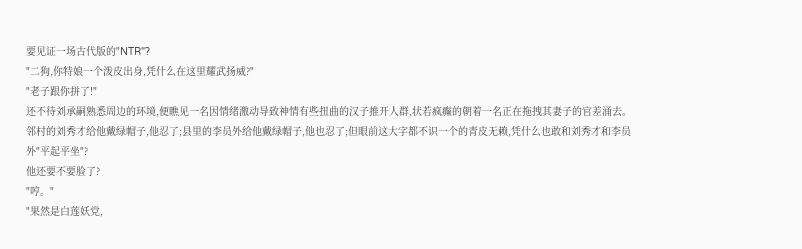要见证一场古代版的"NTR"?
"二狗,你特娘一个泼皮出身,凭什么在这里耀武扬威?"
"老子跟你拼了!"
还不待刘承嗣熟悉周边的环境,便瞧见一名因情绪激动导致神情有些扭曲的汉子推开人群,状若疯癫的朝着一名正在拖拽其妻子的官差涌去。
邻村的刘秀才给他戴绿帽子,他忍了;县里的李员外给他戴绿帽子,他也忍了;但眼前这大字都不识一个的青皮无赖,凭什么也敢和刘秀才和李员外"平起平坐"?
他还要不要脸了?
"哼。"
"果然是白莲妖党,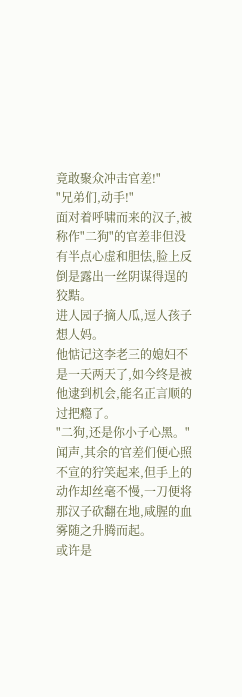竟敢聚众冲击官差!"
"兄弟们,动手!"
面对着呼啸而来的汉子,被称作"二狗"的官差非但没有半点心虚和胆怯,脸上反倒是露出一丝阴谋得逞的狡黠。
进人园子摘人瓜,逗人孩子想人妈。
他惦记这李老三的媳妇不是一天两天了,如今终是被他逮到机会,能名正言顺的过把瘾了。
"二狗,还是你小子心黑。"
闻声,其余的官差们便心照不宣的狞笑起来,但手上的动作却丝毫不慢,一刀便将那汉子砍翻在地,咸腥的血雾随之升腾而起。
或许是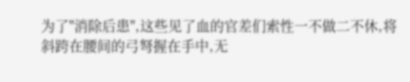为了"消除后患",这些见了血的官差们索性一不做二不休,将斜跨在腰间的弓弩握在手中,无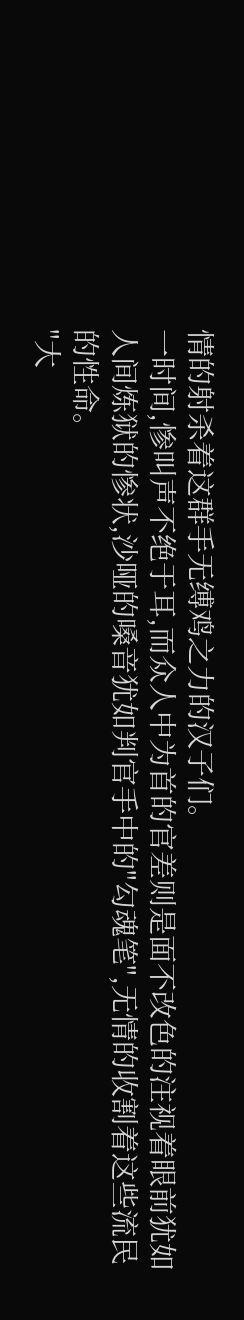情的射杀着这群手无缚鸡之力的汉子们。
一时间,惨叫声不绝于耳,而众人中为首的官差则是面不改色的注视着眼前犹如人间炼狱的惨状,沙哑的嗓音犹如判官手中的"勾魂笔",无情的收割着这些流民的性命。
"大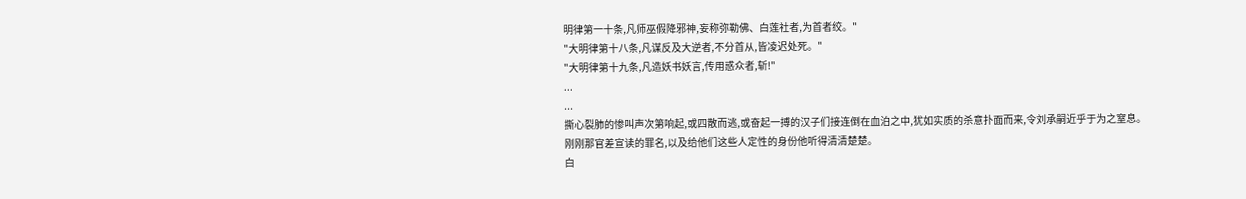明律第一十条,凡师巫假降邪神,妄称弥勒佛、白莲社者,为首者绞。"
"大明律第十八条,凡谋反及大逆者,不分首从,皆凌迟处死。"
"大明律第十九条,凡造妖书妖言,传用惑众者,斩!"
...
...
撕心裂肺的惨叫声次第响起,或四散而逃,或奋起一搏的汉子们接连倒在血泊之中,犹如实质的杀意扑面而来,令刘承嗣近乎于为之窒息。
刚刚那官差宣读的罪名,以及给他们这些人定性的身份他听得清清楚楚。
白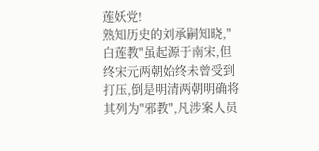莲妖党!
熟知历史的刘承嗣知晓,"白莲教"虽起源于南宋,但终宋元两朝始终未曾受到打压,倒是明清两朝明确将其列为"邪教",凡涉案人员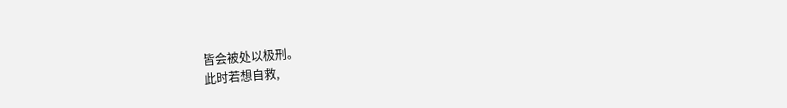皆会被处以极刑。
此时若想自救,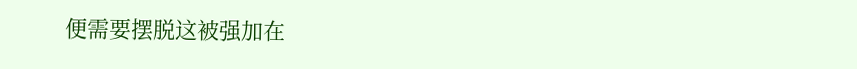便需要摆脱这被强加在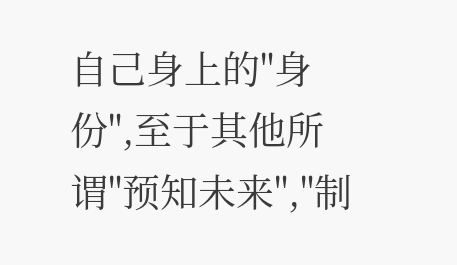自己身上的"身份",至于其他所谓"预知未来","制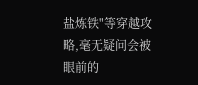盐炼铁"等穿越攻略,毫无疑问会被眼前的